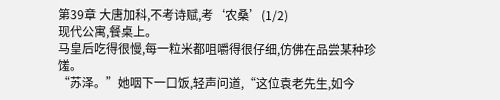第39章 大唐加科,不考诗赋,考‘农桑’(1/2)
现代公寓,餐桌上。
马皇后吃得很慢,每一粒米都咀嚼得很仔细,仿佛在品尝某种珍馐。
“苏泽。”她咽下一口饭,轻声问道,“这位袁老先生,如今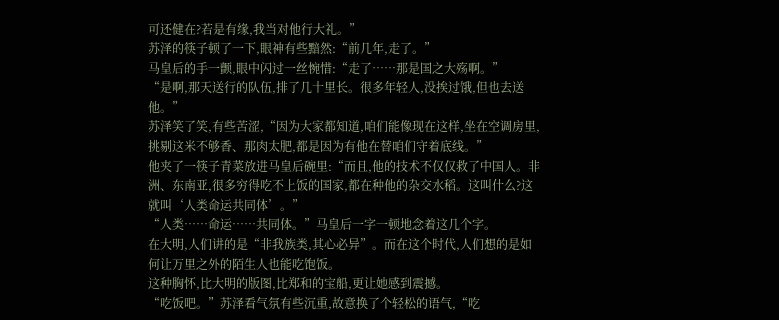可还健在?若是有缘,我当对他行大礼。”
苏泽的筷子顿了一下,眼神有些黯然:“前几年,走了。”
马皇后的手一颤,眼中闪过一丝惋惜:“走了……那是国之大殇啊。”
“是啊,那天送行的队伍,排了几十里长。很多年轻人,没挨过饿,但也去送他。”
苏泽笑了笑,有些苦涩,“因为大家都知道,咱们能像现在这样,坐在空调房里,挑剔这米不够香、那肉太肥,都是因为有他在替咱们守着底线。”
他夹了一筷子青菜放进马皇后碗里:“而且,他的技术不仅仅救了中国人。非洲、东南亚,很多穷得吃不上饭的国家,都在种他的杂交水稻。这叫什么?这就叫‘人类命运共同体’。”
“人类……命运……共同体。”马皇后一字一顿地念着这几个字。
在大明,人们讲的是“非我族类,其心必异”。而在这个时代,人们想的是如何让万里之外的陌生人也能吃饱饭。
这种胸怀,比大明的版图,比郑和的宝船,更让她感到震撼。
“吃饭吧。”苏泽看气氛有些沉重,故意换了个轻松的语气,“吃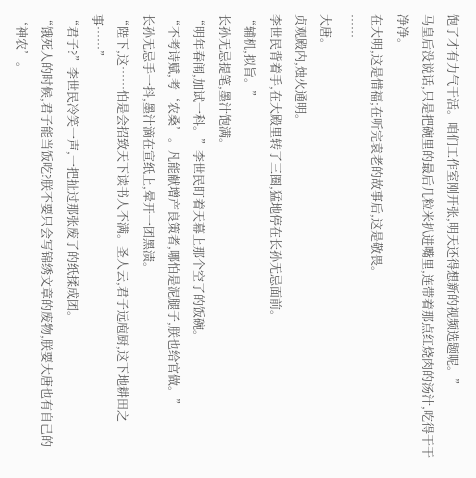饱了才有力气干活。咱们工作室刚开张,明天还得想新的视频选题呢。”
马皇后没说话,只是把碗里的最后几粒米扒进嘴里,连带着那点红烧肉的汤汁,吃得干干净净。
在大明,这是惜福;在听完袁老的故事后,这是敬畏。
……
大唐。
贞观殿内,烛火通明。
李世民背着手,在大殿里转了三圈,猛地停在长孙无忌面前。
“辅机,拟旨。”
长孙无忌提笔,墨汁饱满。
“明年春闱,加试一科。”李世民盯着天幕上那个空了的饭碗。
“不考诗赋,考‘农桑’。凡能献增产良策者,哪怕是泥腿子,朕也给官做。”
长孙无忌手一抖,墨汁滴在宣纸上,晕开一团黑渍。
“陛下,这……怕是会招致天下读书人不满。圣人云,君子远庖厨,这下地耕田之事……”
“君子?”李世民冷笑一声,一把扯过那张废了的纸揉成团。
“饿死人的时候,君子能当饭吃?朕不要只会写锦绣文章的废物,朕要大唐也有自己的‘神农’。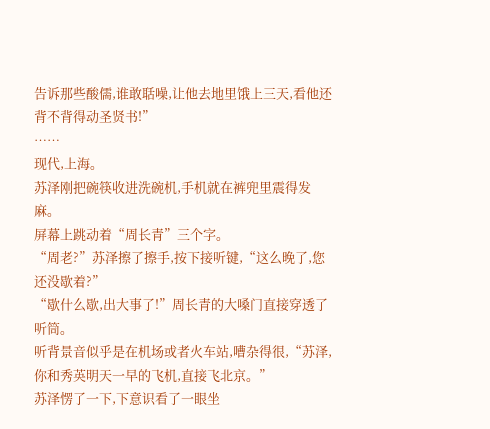告诉那些酸儒,谁敢聒噪,让他去地里饿上三天,看他还背不背得动圣贤书!”
……
现代,上海。
苏泽刚把碗筷收进洗碗机,手机就在裤兜里震得发麻。
屏幕上跳动着“周长青”三个字。
“周老?”苏泽擦了擦手,按下接听键,“这么晚了,您还没歇着?”
“歇什么歇,出大事了!”周长青的大嗓门直接穿透了听筒。
听背景音似乎是在机场或者火车站,嘈杂得很,“苏泽,你和秀英明天一早的飞机,直接飞北京。”
苏泽愣了一下,下意识看了一眼坐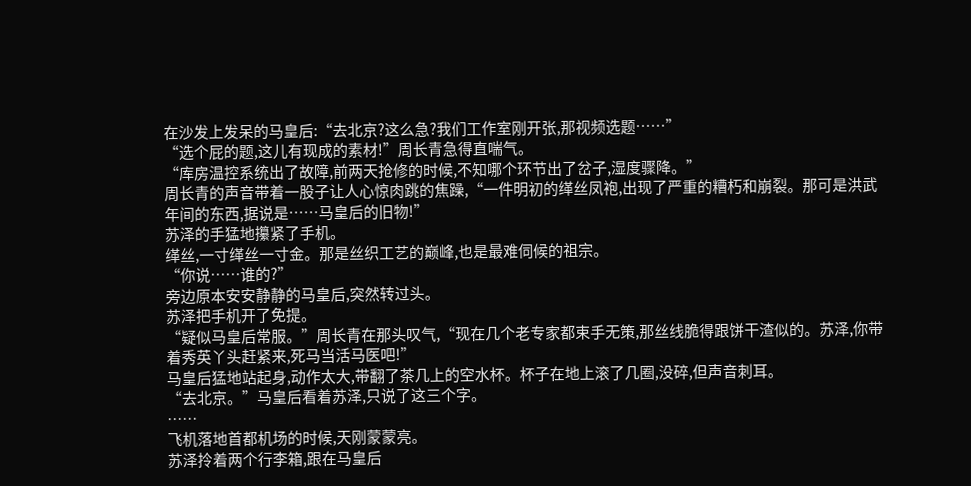在沙发上发呆的马皇后:“去北京?这么急?我们工作室刚开张,那视频选题……”
“选个屁的题,这儿有现成的素材!”周长青急得直喘气。
“库房温控系统出了故障,前两天抢修的时候,不知哪个环节出了岔子,湿度骤降。”
周长青的声音带着一股子让人心惊肉跳的焦躁,“一件明初的缂丝凤袍,出现了严重的糟朽和崩裂。那可是洪武年间的东西,据说是……马皇后的旧物!”
苏泽的手猛地攥紧了手机。
缂丝,一寸缂丝一寸金。那是丝织工艺的巅峰,也是最难伺候的祖宗。
“你说……谁的?”
旁边原本安安静静的马皇后,突然转过头。
苏泽把手机开了免提。
“疑似马皇后常服。”周长青在那头叹气,“现在几个老专家都束手无策,那丝线脆得跟饼干渣似的。苏泽,你带着秀英丫头赶紧来,死马当活马医吧!”
马皇后猛地站起身,动作太大,带翻了茶几上的空水杯。杯子在地上滚了几圈,没碎,但声音刺耳。
“去北京。”马皇后看着苏泽,只说了这三个字。
……
飞机落地首都机场的时候,天刚蒙蒙亮。
苏泽拎着两个行李箱,跟在马皇后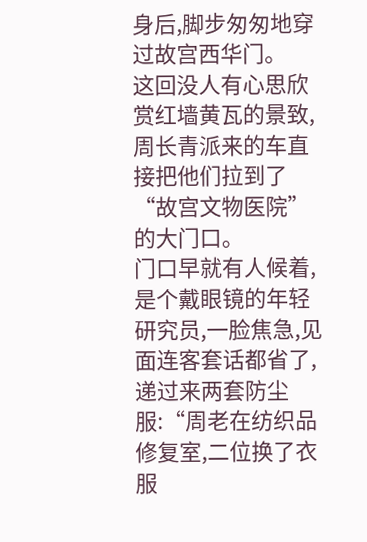身后,脚步匆匆地穿过故宫西华门。
这回没人有心思欣赏红墙黄瓦的景致,周长青派来的车直接把他们拉到了“故宫文物医院”的大门口。
门口早就有人候着,是个戴眼镜的年轻研究员,一脸焦急,见面连客套话都省了,递过来两套防尘服:“周老在纺织品修复室,二位换了衣服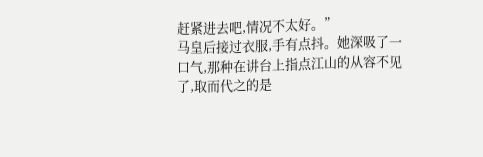赶紧进去吧,情况不太好。”
马皇后接过衣服,手有点抖。她深吸了一口气,那种在讲台上指点江山的从容不见了,取而代之的是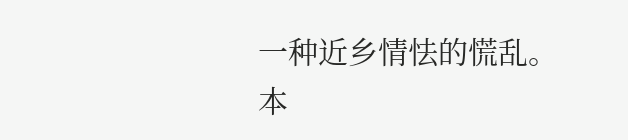一种近乡情怯的慌乱。
本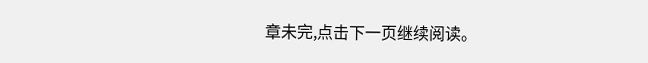章未完,点击下一页继续阅读。